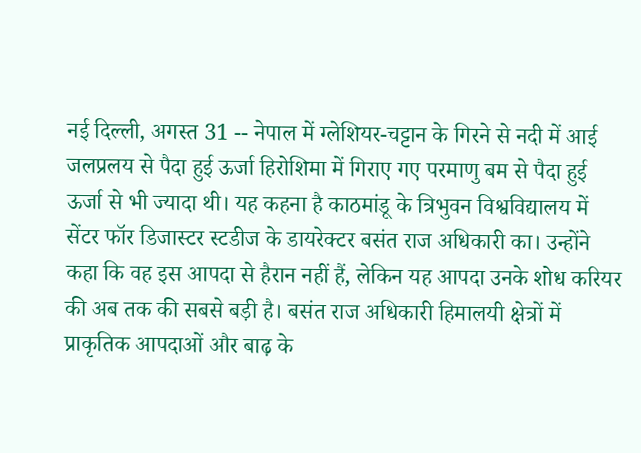नई दिल्ली, अगस्त 31 -- नेपाल में ग्लेशियर-चट्टान के गिरने से नदी में आई जलप्रलय से पैदा हुई ऊर्जा हिरोशिमा में गिराए गए परमाणु बम से पैदा हुई ऊर्जा से भी ज्यादा थी। यह कहना है काठमांडू के त्रिभुवन विश्वविद्यालय में सेंटर फॉर डिजास्टर स्टडीज के डायरेक्टर बसंत राज अधिकारी का। उन्होंने कहा कि वह इस आपदा से हैरान नहीं हैं, लेकिन यह आपदा उनके शोध करियर की अब तक की सबसे बड़ी है। बसंत राज अधिकारी हिमालयी क्षेत्रों में प्राकृतिक आपदाओं और बाढ़ के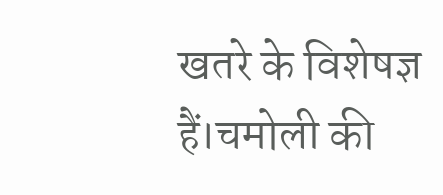खतरे के विशेषज्ञ हैं।चमोली की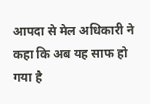आपदा से मेल अधिकारी ने कहा कि अब यह साफ हो गया है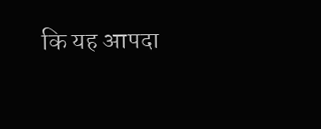कि यह आपदा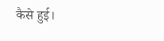कैसे हुई।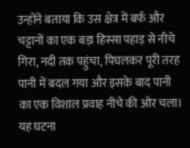उन्होंने बताया कि उस क्षेत्र में बर्फ और चट्टानों का एक बड़ा हिस्सा पहाड़ से नीचे गिरा, नदी तक पहुंचा, पिघलकर पूरी तरह पानी में बदल गया और इसके बाद पानी का एक विशाल प्रवाह नीचे की ओर चला। यह घटना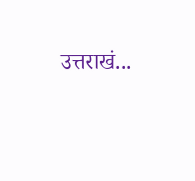उत्तराखं...